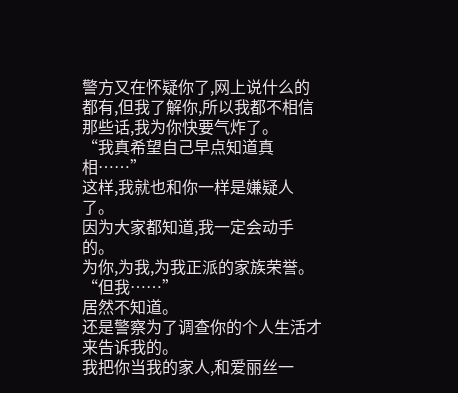警方又在怀疑你了,网上说什么的都有,但我了解你,所以我都不相信那些话,我为你快要气炸了。
“我真希望自己早点知道真相……”
这样,我就也和你一样是嫌疑人了。
因为大家都知道,我一定会动手的。
为你,为我,为我正派的家族荣誉。
“但我……”
居然不知道。
还是警察为了调查你的个人生活才来告诉我的。
我把你当我的家人,和爱丽丝一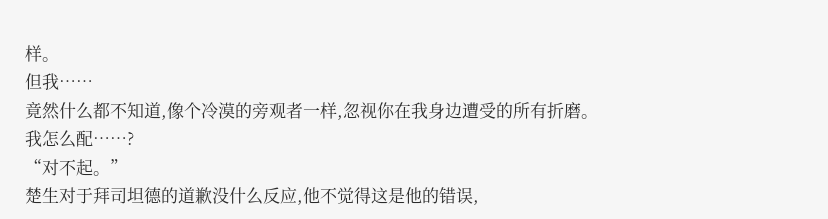样。
但我……
竟然什么都不知道,像个冷漠的旁观者一样,忽视你在我身边遭受的所有折磨。
我怎么配……?
“对不起。”
楚生对于拜司坦德的道歉没什么反应,他不觉得这是他的错误,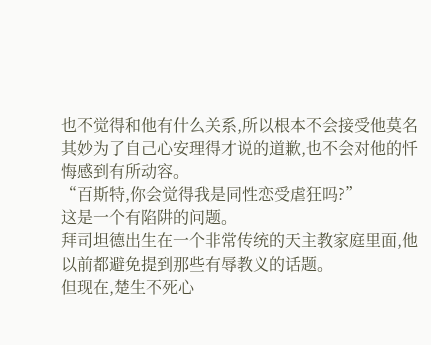也不觉得和他有什么关系,所以根本不会接受他莫名其妙为了自己心安理得才说的道歉,也不会对他的忏悔感到有所动容。
“百斯特,你会觉得我是同性恋受虐狂吗?”
这是一个有陷阱的问题。
拜司坦德出生在一个非常传统的天主教家庭里面,他以前都避免提到那些有辱教义的话题。
但现在,楚生不死心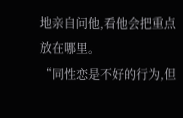地亲自问他,看他会把重点放在哪里。
“同性恋是不好的行为,但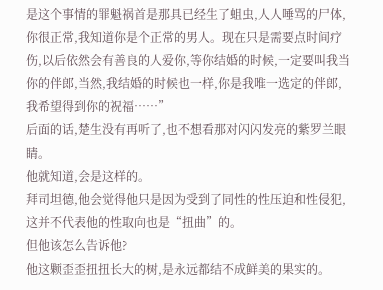是这个事情的罪魁祸首是那具已经生了蛆虫,人人唾骂的尸体,你很正常,我知道你是个正常的男人。现在只是需要点时间疗伤,以后依然会有善良的人爱你,等你结婚的时候,一定要叫我当你的伴郎,当然,我结婚的时候也一样,你是我唯一选定的伴郎,我希望得到你的祝福……”
后面的话,楚生没有再听了,也不想看那对闪闪发亮的紫罗兰眼睛。
他就知道,会是这样的。
拜司坦德,他会觉得他只是因为受到了同性的性压迫和性侵犯,这并不代表他的性取向也是“扭曲”的。
但他该怎么告诉他?
他这颗歪歪扭扭长大的树,是永远都结不成鲜美的果实的。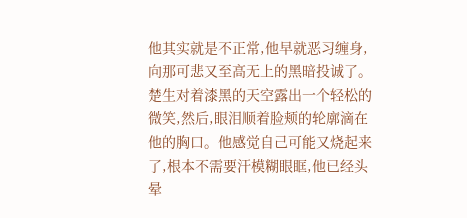他其实就是不正常,他早就恶习缠身,向那可悲又至高无上的黑暗投诚了。
楚生对着漆黑的天空露出一个轻松的微笑,然后,眼泪顺着脸颊的轮廓滴在他的胸口。他感觉自己可能又烧起来了,根本不需要汗模糊眼眶,他已经头晕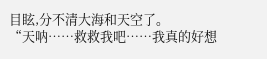目眩,分不清大海和天空了。
“天呐……救救我吧……我真的好想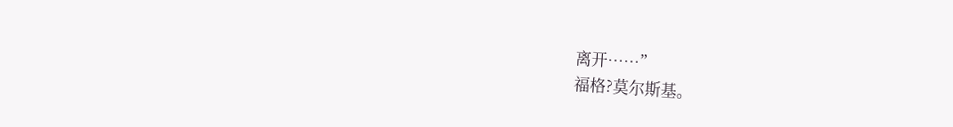离开……”
福格?莫尔斯基。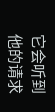它会听到他的请求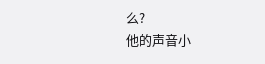么?
他的声音小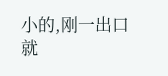小的,刚一出口就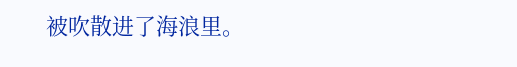被吹散进了海浪里。